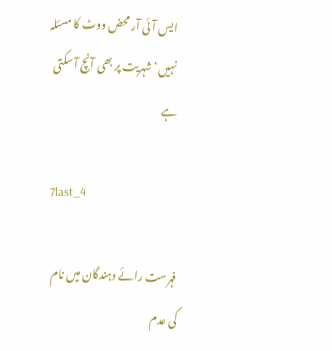ایس آئی آر محض ووٹ کا مسئلہ نہیں‘ شہریت پر بھی آنچ آ سکتی ہے

7last_4

فہرست رائے دہندگان میں نام کی عدم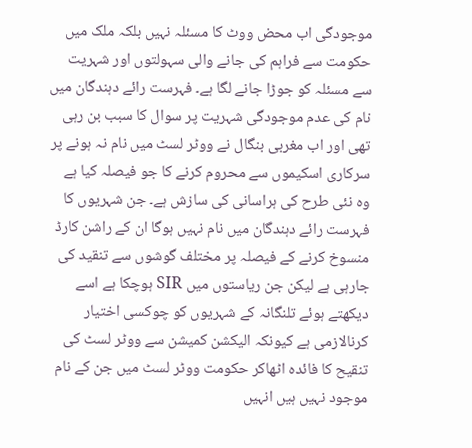موجودگی اب محض ووٹ کا مسئلہ نہیں بلکہ ملک میں حکومت سے فراہم کی جانے والی سہولتوں اور شہریت سے مسئلہ کو جوڑا جانے لگا ہے۔ فہرست رائے دہندگان میں نام کی عدم موجودگی شہریت پر سوال کا سبب بن رہی تھی اور اب مغربی بنگال نے ووٹر لسٹ میں نام نہ ہونے پر سرکاری اسکیموں سے محروم کرنے کا جو فیصلہ کیا ہے وہ نئی طرح کی ہراسانی کی سازش ہے۔ جن شہریوں کا فہرست رائے دہندگان میں نام نہیں ہوگا ان کے راشن کارڈ منسوخ کرنے کے فیصلہ پر مختلف گوشوں سے تنقید کی جارہی ہے لیکن جن ریاستوں میں SIR ہوچکا ہے اسے دیکھتے ہوئے تلنگانہ کے شہریوں کو چوکسی اختیار کرنالازمی ہے کیونکہ الیکشن کمیشن سے ووٹر لسٹ کی تنقیح کا فائدہ اٹھاکر حکومت ووٹر لسٹ میں جن کے نام موجود نہیں ہیں انہیں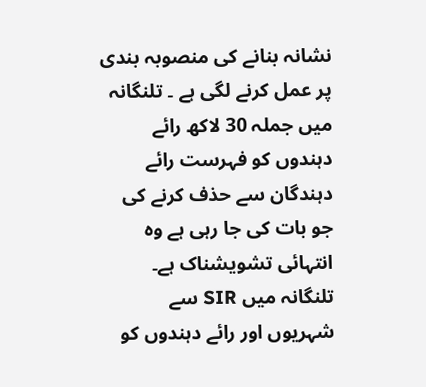نشانہ بنانے کی منصوبہ بندی پر عمل کرنے لگی ہے ۔ تلنگانہ میں جملہ 30 لاکھ رائے دہندوں کو فہرست رائے دہندگان سے حذف کرنے کی جو بات کی جا رہی ہے وہ انتہائی تشویشناک ہے۔ تلنگانہ میں SIR سے شہریوں اور رائے دہندوں کو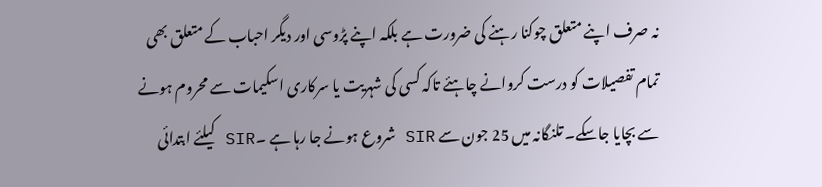نہ صرف اپنے متعلق چوکنا رہنے کی ضرورت ہے بلکہ اپنے پڑوسی اور دیگر احباب کے متعلق بھی تمام تفصیلات کو درست کروانے چاہئے تاکہ کسی کی شہریت یا سرکاری اسکیمات سے محروم ہونے سے بچایا جاسکے۔ تلنگانہ میں 25 جون سے SIR شروع ہونے جا رہا ہے ۔SIR کیلئے ابتدائی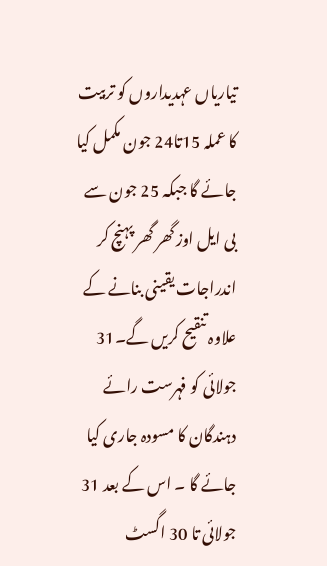تیاریاں عہدیداروں کو تربیت کا عملہ 15تا24 جون مکمل کیا جائے گا جبکہ 25 جون سے بی ایل اوز گھر گھر پہنچ کر اندراجات یقینی بنانے کے علاوہ تنقیح کریں گے۔31 جولائی کو فہرست رائے دہندگان کا مسودہ جاری کیا جائے گا ۔ اس کے بعد 31 جولائی تا 30 اگسٹ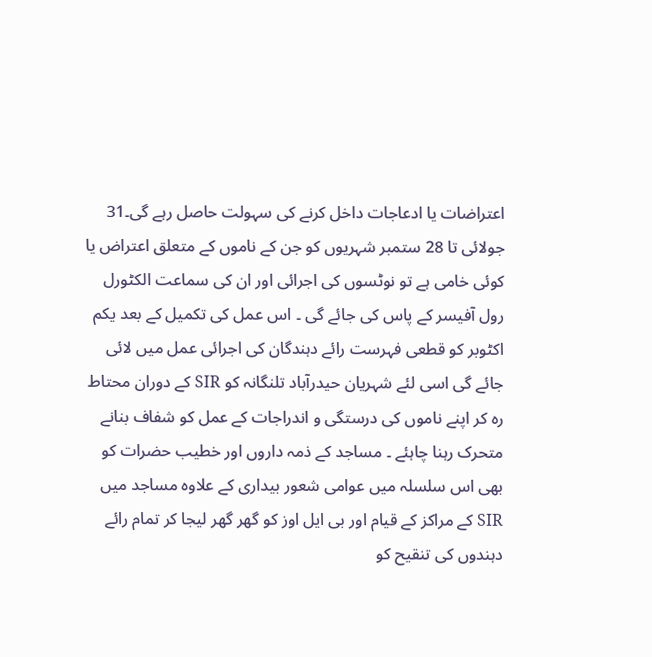اعتراضات یا ادعاجات داخل کرنے کی سہولت حاصل رہے گی۔31 جولائی تا 28 ستمبر شہریوں کو جن کے ناموں کے متعلق اعتراض یا کوئی خامی ہے تو نوٹسوں کی اجرائی اور ان کی سماعت الکٹورل رول آفیسر کے پاس کی جائے گی ۔ اس عمل کی تکمیل کے بعد یکم اکٹوبر کو قطعی فہرست رائے دہندگان کی اجرائی عمل میں لائی جائے گی اسی لئے شہریان حیدرآباد تلنگانہ کو SIR کے دوران محتاط رہ کر اپنے ناموں کی درستگی و اندراجات کے عمل کو شفاف بنانے متحرک رہنا چاہئے ۔ مساجد کے ذمہ داروں اور خطیب حضرات کو بھی اس سلسلہ میں عوامی شعور بیداری کے علاوہ مساجد میں SIR کے مراکز کے قیام اور بی ایل اوز کو گھر گھر لیجا کر تمام رائے دہندوں کی تنقیح کو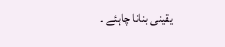یقینی بنانا چاہئے ۔